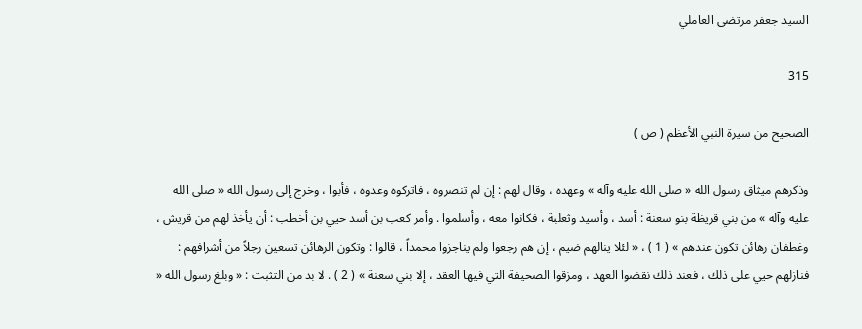السيد جعفر مرتضى العاملي

315

الصحيح من سيرة النبي الأعظم ( ص )

وذكرهم ميثاق رسول الله « صلى الله عليه وآله » وعهده ، وقال لهم : إن لم تنصروه ، فاتركوه وعدوه ، فأبوا ، وخرج إلى رسول الله « صلى الله عليه وآله » من بني قريظة بنو سعنة : أسد ، وأسيد وثعلبة ، فكانوا معه ، وأسلموا . وأمر كعب بن أسد حيي بن أخطب : أن يأخذ لهم من قريش ، وغطفان رهائن تكون عندهم » ( 1 ) ، « لئلا ينالهم ضيم ، إن هم رجعوا ولم يناجزوا محمداً ، قالوا : وتكون الرهائن تسعين رجلاً من أشرافهم : فنازلهم حيي على ذلك ، فعند ذلك نقضوا العهد ، ومزقوا الصحيفة التي فيها العقد ، إلا بني سعنة » ( 2 ) . لا بد من التثبت : « وبلغ رسول الله «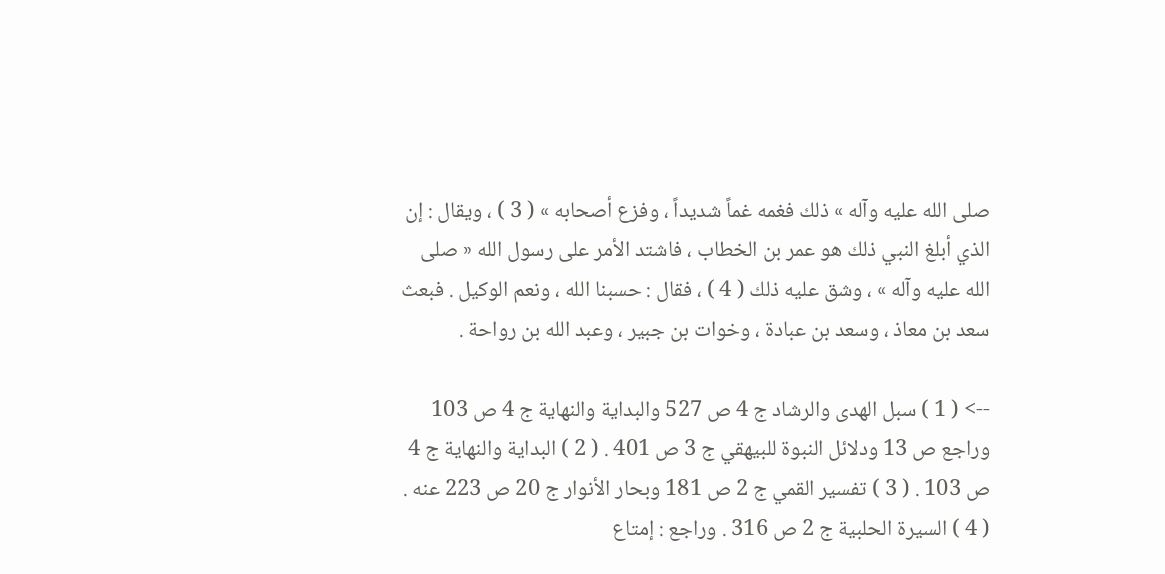صلى الله عليه وآله » ذلك فغمه غماً شديداً ، وفزع أصحابه » ( 3 ) ، ويقال : إن الذي أبلغ النبي ذلك هو عمر بن الخطاب ، فاشتد الأمر على رسول الله « صلى الله عليه وآله » ، وشق عليه ذلك ( 4 ) ، فقال : حسبنا الله ، ونعم الوكيل . فبعث سعد بن معاذ ، وسعد بن عبادة ، وخوات بن جبير ، وعبد الله بن رواحة .

--> ( 1 ) سبل الهدى والرشاد ج 4 ص 527 والبداية والنهاية ج 4 ص 103 وراجع ص 13 ودلائل النبوة للبيهقي ج 3 ص 401 . ( 2 ) البداية والنهاية ج 4 ص 103 . ( 3 ) تفسير القمي ج 2 ص 181 وبحار الأنوار ج 20 ص 223 عنه . ( 4 ) السيرة الحلبية ج 2 ص 316 . وراجع : إمتاع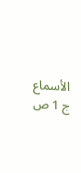الأسماع ج 1 ص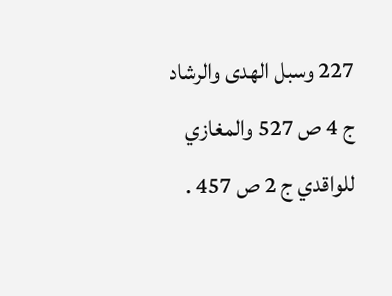227 وسبل الهدى والرشاد ج 4 ص 527 والمغازي للواقدي ج 2 ص 457 .